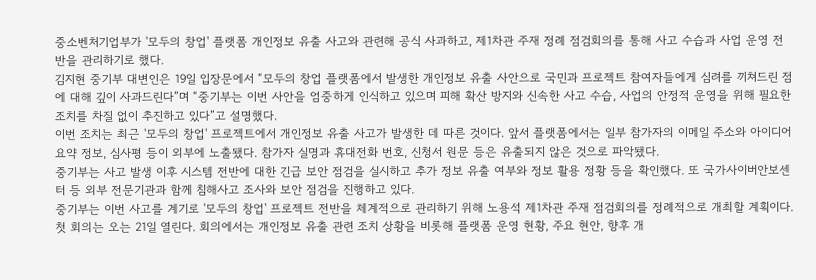중소벤처기업부가 '모두의 창업' 플랫폼 개인정보 유출 사고와 관련해 공식 사과하고, 제1차관 주재 정례 점검회의를 통해 사고 수습과 사업 운영 전반을 관리하기로 했다.
김지현 중기부 대변인은 19일 입장문에서 “모두의 창업 플랫폼에서 발생한 개인정보 유출 사안으로 국민과 프로젝트 참여자들에게 심려를 끼쳐드린 점에 대해 깊이 사과드린다”며 “중기부는 이번 사안을 엄중하게 인식하고 있으며 피해 확산 방지와 신속한 사고 수습, 사업의 안정적 운영을 위해 필요한 조치를 차질 없이 추진하고 있다”고 설명했다.
이번 조치는 최근 '모두의 창업' 프로젝트에서 개인정보 유출 사고가 발생한 데 따른 것이다. 앞서 플랫폼에서는 일부 참가자의 이메일 주소와 아이디어 요약 정보, 심사평 등이 외부에 노출됐다. 참가자 실명과 휴대전화 번호, 신청서 원문 등은 유출되지 않은 것으로 파악됐다.
중기부는 사고 발생 이후 시스템 전반에 대한 긴급 보안 점검을 실시하고 추가 정보 유출 여부와 정보 활용 정황 등을 확인했다. 또 국가사이버안보센터 등 외부 전문기관과 함께 침해사고 조사와 보안 점검을 진행하고 있다.
중기부는 이번 사고를 계기로 '모두의 창업' 프로젝트 전반을 체계적으로 관리하기 위해 노용석 제1차관 주재 점검회의를 정례적으로 개최할 계획이다.
첫 회의는 오는 21일 열린다. 회의에서는 개인정보 유출 관련 조치 상황을 비롯해 플랫폼 운영 현황, 주요 현안, 향후 개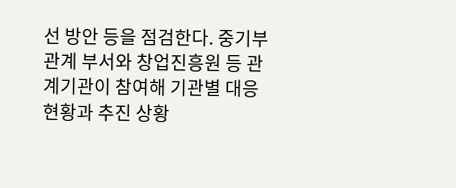선 방안 등을 점검한다. 중기부 관계 부서와 창업진흥원 등 관계기관이 참여해 기관별 대응 현황과 추진 상황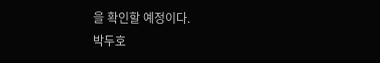을 확인할 예정이다.
박두호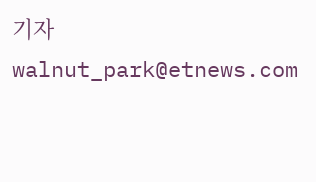기자 walnut_park@etnews.com